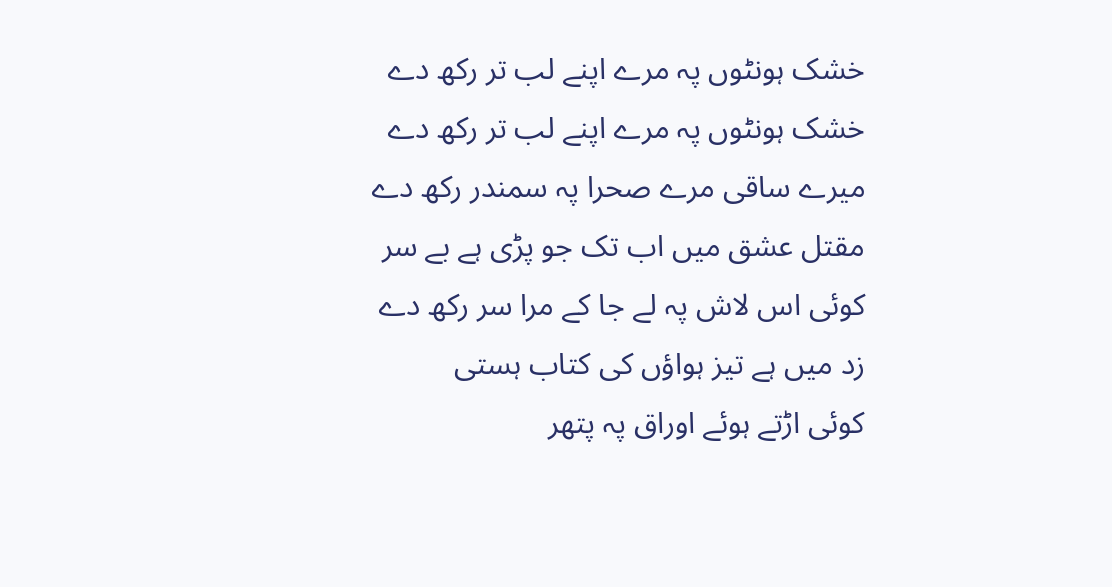خشک ہونٹوں پہ مرے اپنے لب تر رکھ دے
خشک ہونٹوں پہ مرے اپنے لب تر رکھ دے
میرے ساقی مرے صحرا پہ سمندر رکھ دے
مقتل عشق میں اب تک جو پڑی ہے بے سر
کوئی اس لاش پہ لے جا کے مرا سر رکھ دے
زد میں ہے تیز ہواؤں کی کتاب ہستی
کوئی اڑتے ہوئے اوراق پہ پتھر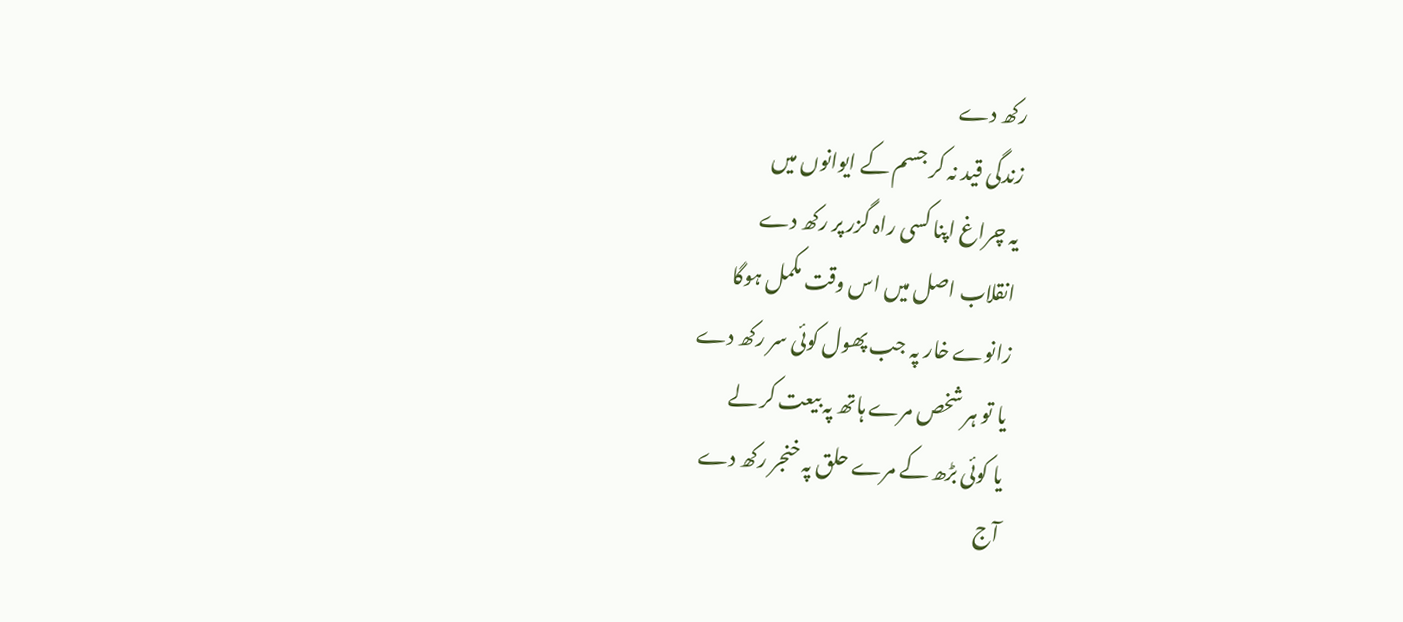رکھ دے
زندگی قید نہ کر جسم کے ایوانوں میں
یہ چراغ اپنا کسی راہ گزر پر رکھ دے
انقلاب اصل میں اس وقت مکمل ہوگا
زانوے خار پہ جب پھول کوئی سر رکھ دے
یا تو ہر شخص مرے ہاتھ پہ بیعت کر لے
یا کوئی بڑھ کے مرے حلق پہ خنجر رکھ دے
آج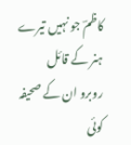کاظمؔ جو نہیں تیرے ہنر کے قائل
روبرو ان کے صحیفہ کوئی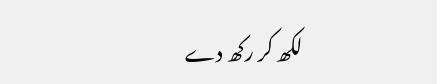لکھ کر رکھ دے